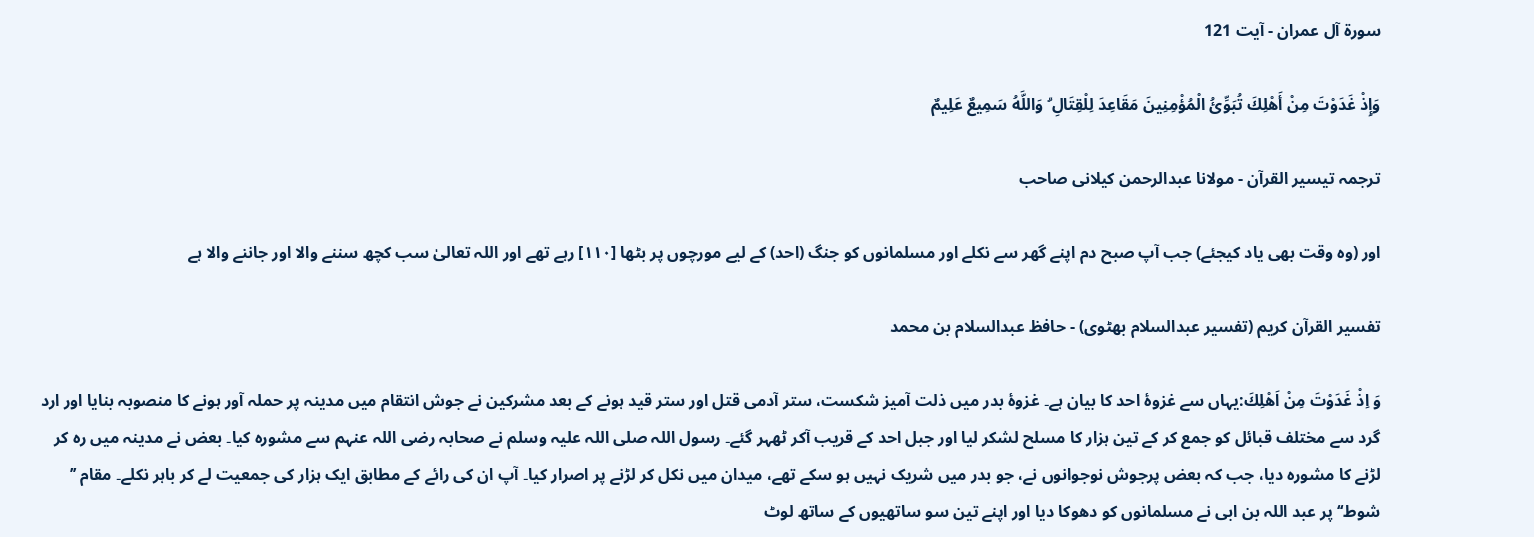سورة آل عمران - آیت 121

وَإِذْ غَدَوْتَ مِنْ أَهْلِكَ تُبَوِّئُ الْمُؤْمِنِينَ مَقَاعِدَ لِلْقِتَالِ ۗ وَاللَّهُ سَمِيعٌ عَلِيمٌ

ترجمہ تیسیر القرآن - مولانا عبدالرحمن کیلانی صاحب

اور (وہ وقت بھی یاد کیجئے) جب آپ صبح دم اپنے گھر سے نکلے اور مسلمانوں کو جنگ (احد) کے لیے مورچوں پر بٹھا [١١٠] رہے تھے اور اللہ تعالیٰ سب کچھ سننے والا اور جاننے والا ہے

تفسیر القرآن کریم (تفسیر عبدالسلام بھٹوی) - حافظ عبدالسلام بن محمد

وَ اِذْ غَدَوْتَ مِنْ اَهْلِكَ:یہاں سے غزوۂ احد کا بیان ہے۔ غزوۂ بدر میں ذلت آمیز شکست، ستر آدمی قتل اور ستر قید ہونے کے بعد مشرکین نے جوش انتقام میں مدینہ پر حملہ آور ہونے کا منصوبہ بنایا اور ارد گرد سے مختلف قبائل کو جمع کر کے تین ہزار کا مسلح لشکر لیا اور جبل احد کے قریب آکر ٹھہر گئے۔ رسول اللہ صلی اللہ علیہ وسلم نے صحابہ رضی اللہ عنہم سے مشورہ کیا۔ بعض نے مدینہ میں رہ کر لڑنے کا مشورہ دیا، جب کہ بعض پرجوش نوجوانوں نے، جو بدر میں شریک نہیں ہو سکے تھے، میدان میں نکل کر لڑنے پر اصرار کیا۔ آپ ان کی رائے کے مطابق ایک ہزار کی جمعیت لے کر باہر نکلے۔ مقام ’’ شوط‘‘ پر عبد اللہ بن ابی نے مسلمانوں کو دھوکا دیا اور اپنے تین سو ساتھیوں کے ساتھ لوٹ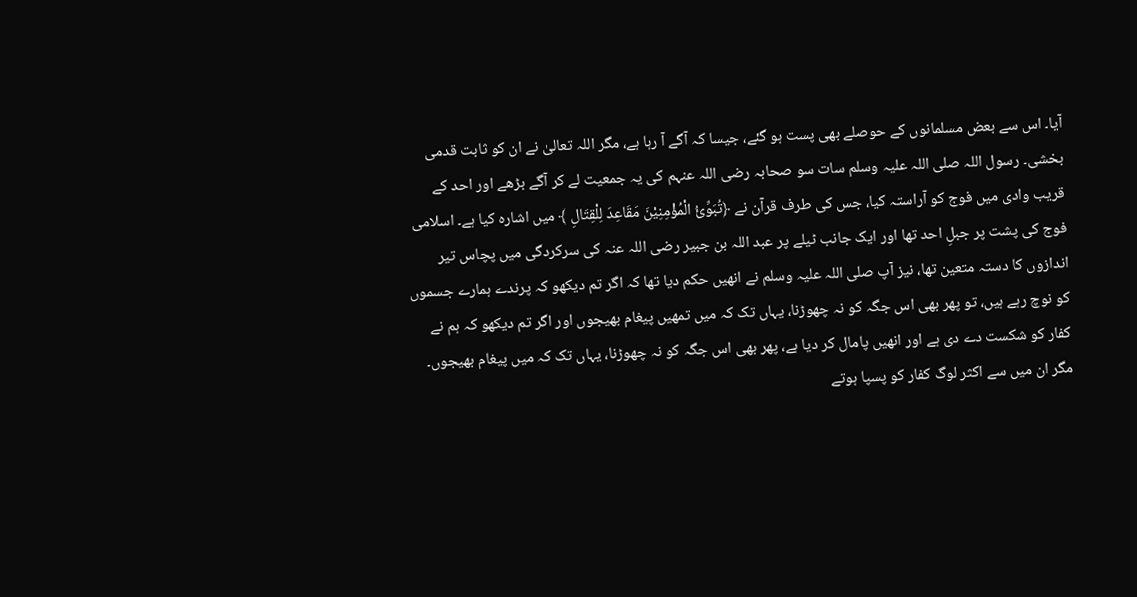آیا۔ اس سے بعض مسلمانوں کے حوصلے بھی پست ہو گئے، جیسا کہ آگے آ رہا ہے، مگر اللہ تعالیٰ نے ان کو ثابت قدمی بخشی۔ رسول اللہ صلی اللہ علیہ وسلم سات سو صحابہ رضی اللہ عنہم کی یہ جمعیت لے کر آگے بڑھے اور احد کے قریب وادی میں فوج کو آراستہ کیا، جس کی طرف قرآن نے ﴿تُبَوِّئُ الْمُؤْمِنِيْنَ مَقَاعِدَ لِلْقِتَالِ ﴾ میں اشارہ کیا ہے۔ اسلامی فوج کی پشت پر جبلِ احد تھا اور ایک جانب ٹیلے پر عبد اللہ بن جبیر رضی اللہ عنہ کی سرکردگی میں پچاس تیر اندازوں کا دستہ متعین تھا، نیز آپ صلی اللہ علیہ وسلم نے انھیں حکم دیا تھا کہ اگر تم دیکھو کہ پرندے ہمارے جسموں کو نوچ رہے ہیں، تو پھر بھی اس جگہ کو نہ چھوڑنا، یہاں تک کہ میں تمھیں پیغام بھیجوں اور اگر تم دیکھو کہ ہم نے کفار کو شکست دے دی ہے اور انھیں پامال کر دیا ہے، پھر بھی اس جگہ کو نہ چھوڑنا، یہاں تک کہ میں پیغام بھیجوں۔ مگر ان میں سے اکثر لوگ کفار کو پسپا ہوتے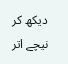دیکھ کر نیچے اتر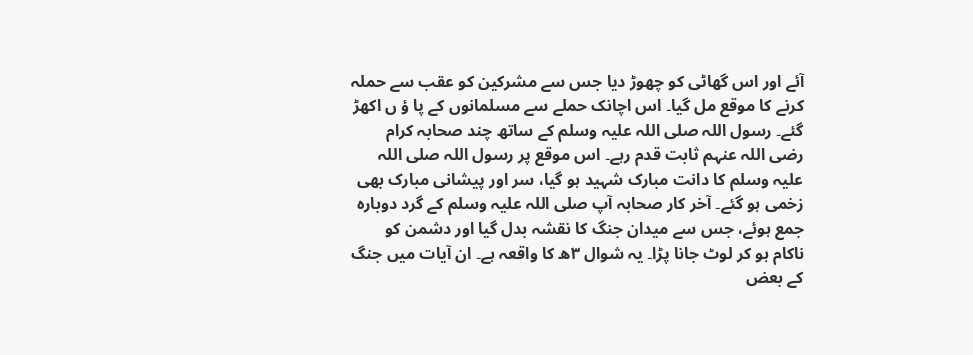آئے اور اس گھاٹی کو چھوڑ دیا جس سے مشرکین کو عقب سے حملہ کرنے کا موقع مل گیا۔ اس اچانک حملے سے مسلمانوں کے پا ؤ ں اکھڑ گئے۔ رسول اللہ صلی اللہ علیہ وسلم کے ساتھ چند صحابہ کرام رضی اللہ عنہم ثابت قدم رہے۔ اس موقع پر رسول اللہ صلی اللہ علیہ وسلم کا دانت مبارک شہید ہو گیا، سر اور پیشانی مبارک بھی زخمی ہو گئے۔ آخر کار صحابہ آپ صلی اللہ علیہ وسلم کے گرد دوبارہ جمع ہوئے، جس سے میدان جنگ کا نقشہ بدل گیا اور دشمن کو ناکام ہو کر لوٹ جانا پڑا۔ یہ شوال ۳ھ کا واقعہ ہے۔ ان آیات میں جنگ کے بعض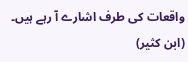واقعات کی طرف اشارے آ رہے ہیں۔ (ابن کثیر)